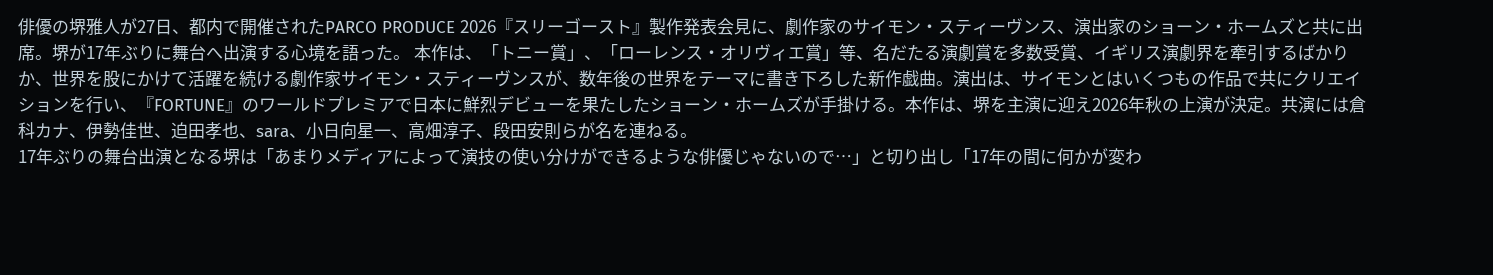俳優の堺雅人が27日、都内で開催されたPARCO PRODUCE 2026『スリーゴースト』製作発表会見に、劇作家のサイモン・スティーヴンス、演出家のショーン・ホームズと共に出席。堺が17年ぶりに舞台へ出演する心境を語った。 本作は、「トニー賞」、「ローレンス・オリヴィエ賞」等、名だたる演劇賞を多数受賞、イギリス演劇界を牽引するばかりか、世界を股にかけて活躍を続ける劇作家サイモン・スティーヴンスが、数年後の世界をテーマに書き下ろした新作戯曲。演出は、サイモンとはいくつもの作品で共にクリエイションを行い、『FORTUNE』のワールドプレミアで日本に鮮烈デビューを果たしたショーン・ホームズが手掛ける。本作は、堺を主演に迎え2026年秋の上演が決定。共演には倉科カナ、伊勢佳世、迫田孝也、sara、小日向星一、高畑淳子、段田安則らが名を連ねる。
17年ぶりの舞台出演となる堺は「あまりメディアによって演技の使い分けができるような俳優じゃないので…」と切り出し「17年の間に何かが変わ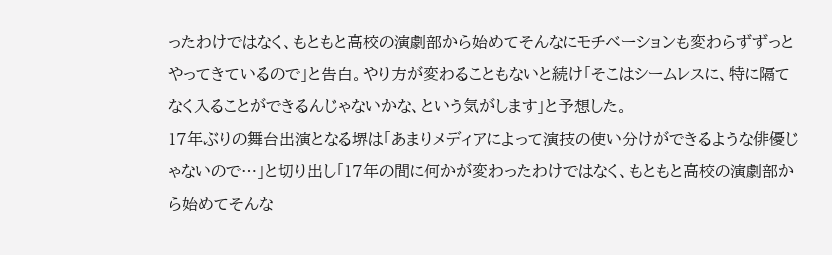ったわけではなく、もともと高校の演劇部から始めてそんなにモチベーションも変わらずずっとやってきているので」と告白。やり方が変わることもないと続け「そこはシームレスに、特に隔てなく入ることができるんじゃないかな、という気がします」と予想した。
17年ぶりの舞台出演となる堺は「あまりメディアによって演技の使い分けができるような俳優じゃないので…」と切り出し「17年の間に何かが変わったわけではなく、もともと高校の演劇部から始めてそんな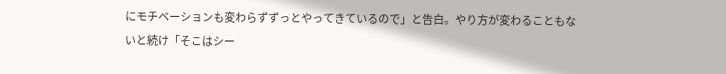にモチベーションも変わらずずっとやってきているので」と告白。やり方が変わることもないと続け「そこはシー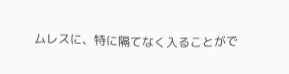ムレスに、特に隔てなく入ることがで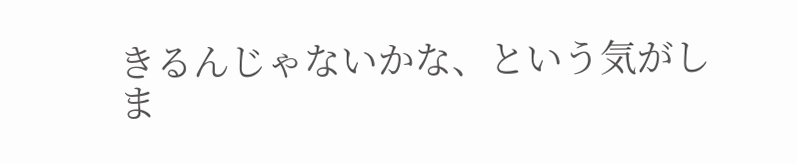きるんじゃないかな、という気がしま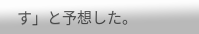す」と予想した。